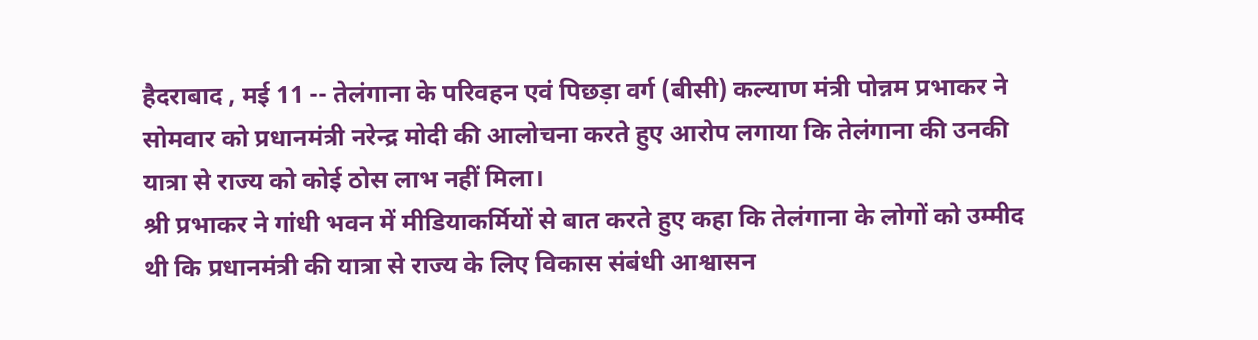हैदराबाद , मई 11 -- तेलंगाना के परिवहन एवं पिछड़ा वर्ग (बीसी) कल्याण मंत्री पोन्नम प्रभाकर ने सोमवार को प्रधानमंत्री नरेन्द्र मोदी की आलोचना करते हुए आरोप लगाया कि तेलंगाना की उनकी यात्रा से राज्य को कोई ठोस लाभ नहीं मिला।
श्री प्रभाकर ने गांधी भवन में मीडियाकर्मियों से बात करते हुए कहा कि तेलंगाना के लोगों को उम्मीद थी कि प्रधानमंत्री की यात्रा से राज्य के लिए विकास संबंधी आश्वासन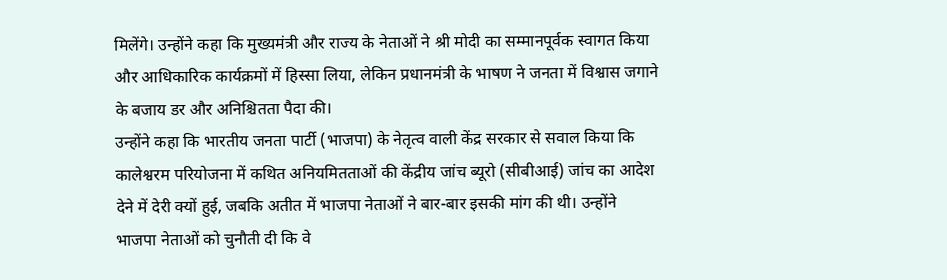मिलेंगे। उन्होंने कहा कि मुख्यमंत्री और राज्य के नेताओं ने श्री मोदी का सम्मानपूर्वक स्वागत किया और आधिकारिक कार्यक्रमों में हिस्सा लिया, लेकिन प्रधानमंत्री के भाषण ने जनता में विश्वास जगाने के बजाय डर और अनिश्चितता पैदा की।
उन्होंने कहा कि भारतीय जनता पार्टी (भाजपा) के नेतृत्व वाली केंद्र सरकार से सवाल किया कि कालेश्वरम परियोजना में कथित अनियमितताओं की केंद्रीय जांच ब्यूरो (सीबीआई) जांच का आदेश देने में देरी क्यों हुई, जबकि अतीत में भाजपा नेताओं ने बार-बार इसकी मांग की थी। उन्होंने भाजपा नेताओं को चुनौती दी कि वे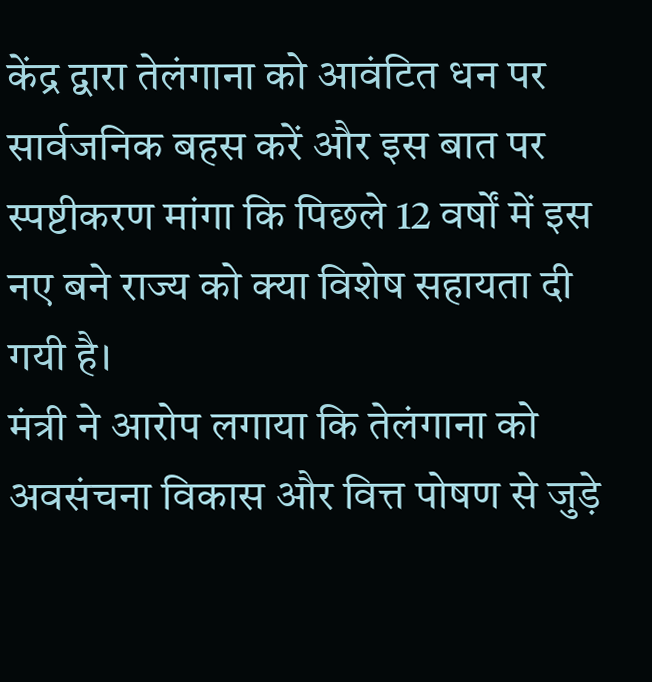केंद्र द्वारा तेलंगाना को आवंटित धन पर सार्वजनिक बहस करें और इस बात पर स्पष्टीकरण मांगा कि पिछले 12 वर्षों में इस नए बने राज्य को क्या विशेष सहायता दी गयी है।
मंत्री ने आरोप लगाया कि तेलंगाना को अवसंचना विकास और वित्त पोषण से जुड़े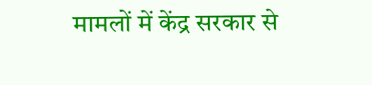मामलों में केंद्र सरकार से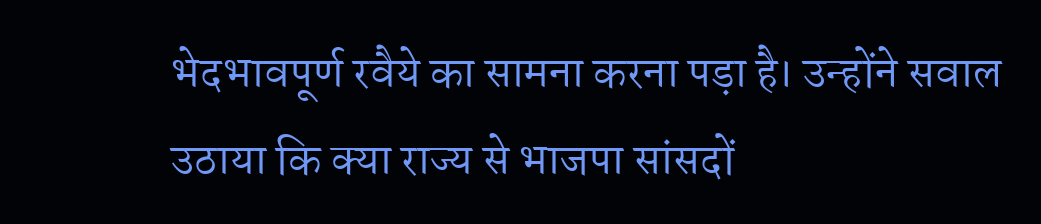भेदभावपूर्ण रवैये का सामना करना पड़ा है। उन्होंने सवाल उठाया कि क्या राज्य से भाजपा सांसदों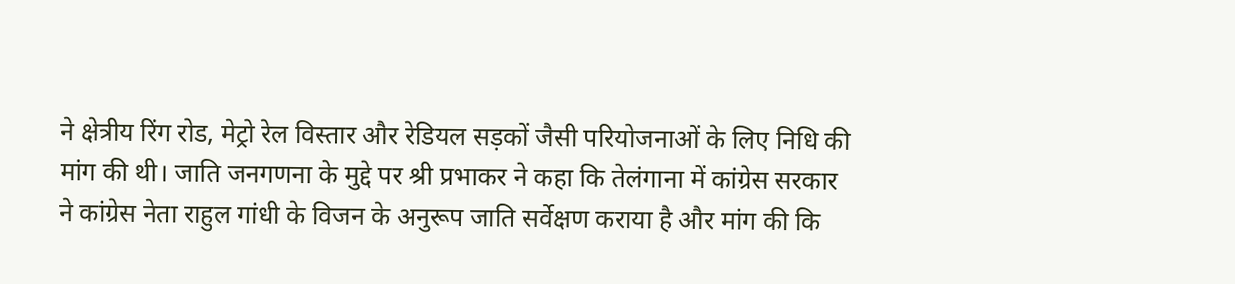ने क्षेत्रीय रिंग रोड, मेट्रो रेल विस्तार और रेडियल सड़कों जैसी परियोजनाओं के लिए निधि की मांग की थी। जाति जनगणना के मुद्दे पर श्री प्रभाकर ने कहा कि तेलंगाना में कांग्रेस सरकार ने कांग्रेस नेता राहुल गांधी के विजन के अनुरूप जाति सर्वेक्षण कराया है और मांग की कि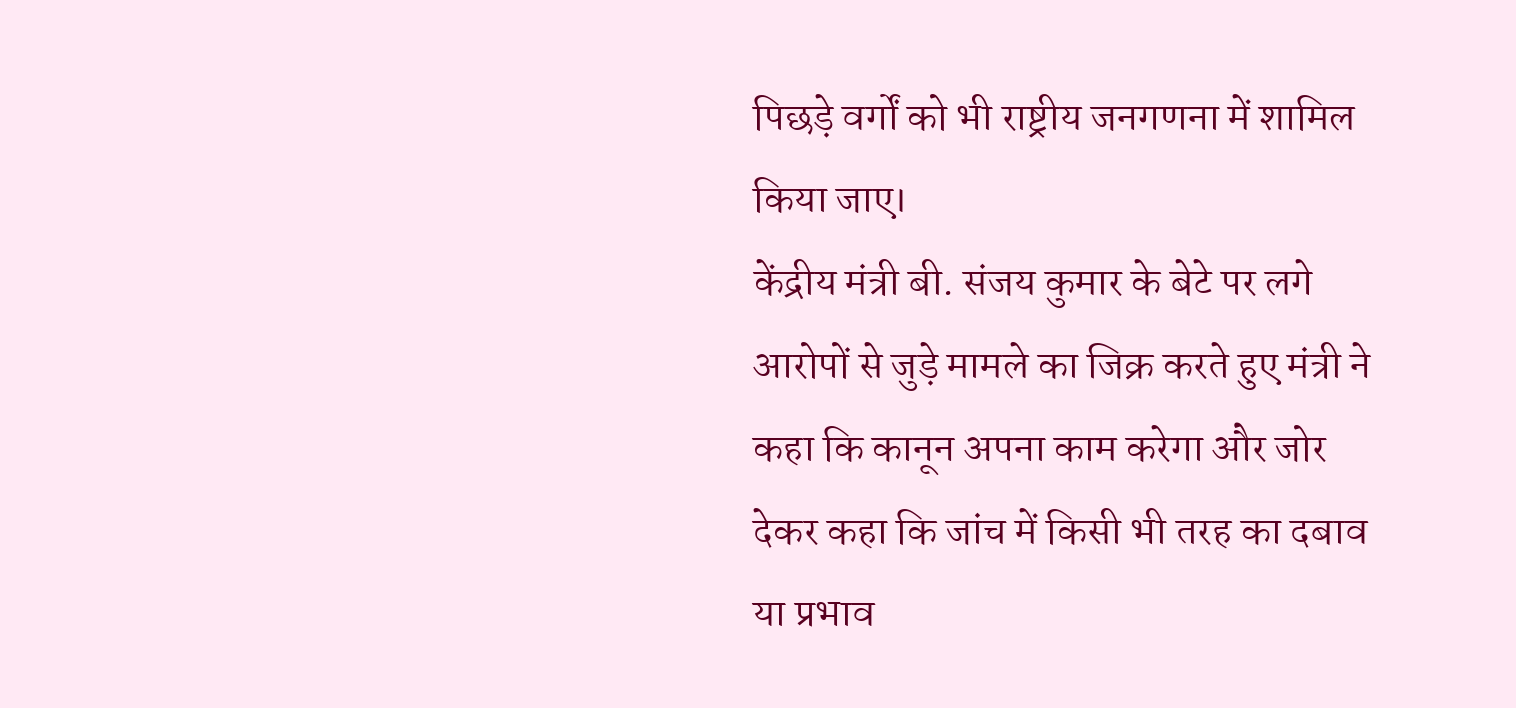पिछड़े वर्गों को भी राष्ट्रीय जनगणना में शामिल किया जाए।
केंद्रीय मंत्री बी. संजय कुमार के बेटे पर लगे आरोपों से जुड़े मामले का जिक्र करते हुए मंत्री ने कहा कि कानून अपना काम करेगा और जोर देकर कहा कि जांच में किसी भी तरह का दबाव या प्रभाव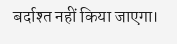बर्दाश्त नहीं किया जाएगा।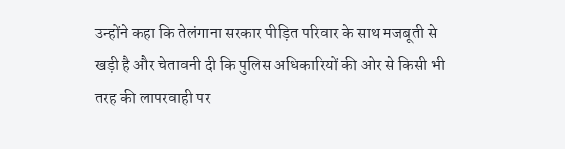उन्होंने कहा कि तेलंगाना सरकार पीड़ित परिवार के साथ मजबूती से खड़ी है और चेतावनी दी कि पुलिस अधिकारियों की ओर से किसी भी तरह की लापरवाही पर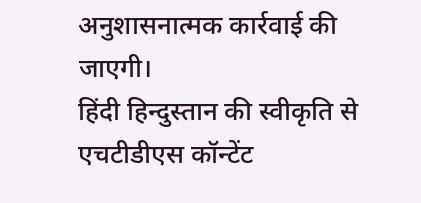अनुशासनात्मक कार्रवाई की जाएगी।
हिंदी हिन्दुस्तान की स्वीकृति से एचटीडीएस कॉन्टेंट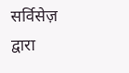सर्विसेज़ द्वारा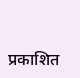प्रकाशित